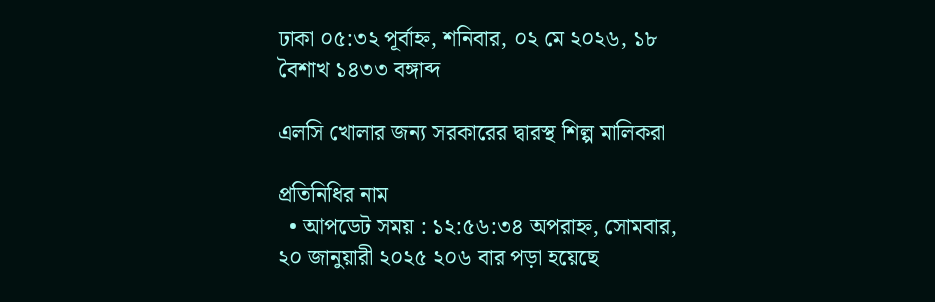ঢাকা ০৫:৩২ পূর্বাহ্ন, শনিবার, ০২ মে ২০২৬, ১৮ বৈশাখ ১৪৩৩ বঙ্গাব্দ

এলসি খোলার জন্য সরকারের দ্বারস্থ শিল্প মালিকরা

প্রতিনিধির নাম
  • আপডেট সময় : ১২:৫৬:৩৪ অপরাহ্ন, সোমবার, ২০ জানুয়ারী ২০২৫ ২০৬ বার পড়া হয়েছে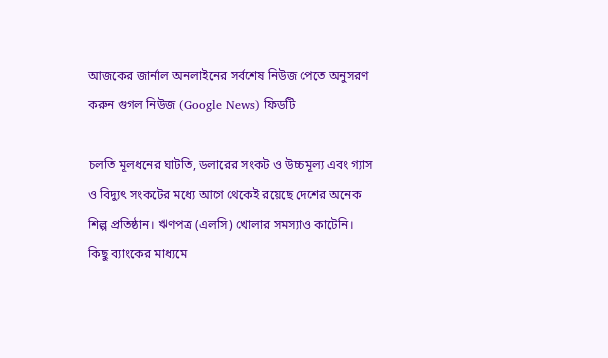আজকের জার্নাল অনলাইনের সর্বশেষ নিউজ পেতে অনুসরণ করুন গুগল নিউজ (Google News) ফিডটি

চলতি মূলধনের ঘাটতি, ডলারের সংকট ও উচ্চমূল্য এবং গ্যাস ও বিদ্যুৎ সংকটের মধ্যে আগে থেকেই রয়েছে দেশের অনেক শিল্প প্রতিষ্ঠান। ঋণপত্র (এলসি) খোলার সমস্যাও কাটেনি। কিছু ব্যাংকের মাধ্যমে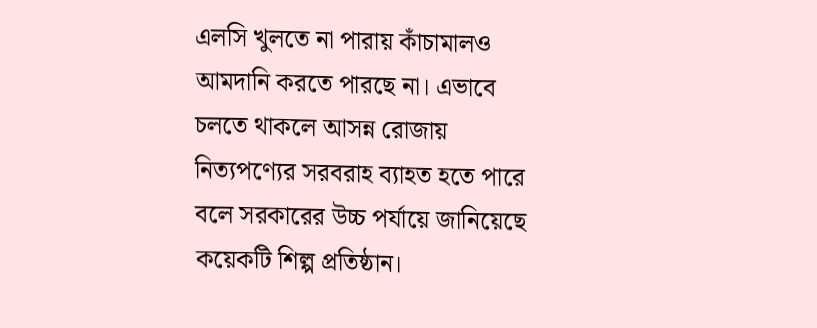এলসি খুলতে না পারায় কাঁচামালও আমদানি করতে পারছে না। এভাবে চলতে থাকলে আসন্ন রোজায় নিত্যপণ্যের সরবরাহ ব্যাহত হতে পারে বলে সরকারের উচ্চ পর্যায়ে জানিয়েছে কয়েকটি শিল্প প্রতিষ্ঠান।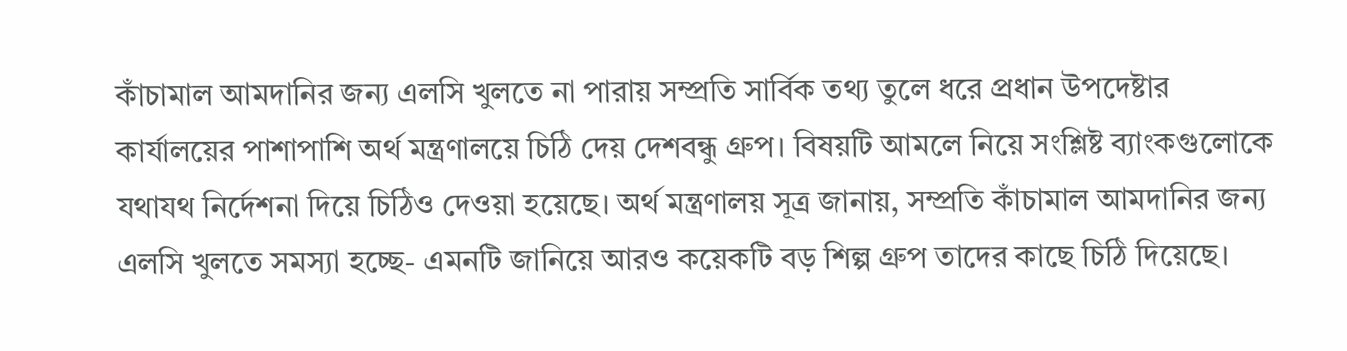কাঁচামাল আমদানির জন্য এলসি খুলতে না পারায় সম্প্রতি সার্বিক তথ্য তুলে ধরে প্রধান উপদেষ্টার কার্যালয়ের পাশাপাশি অর্থ মন্ত্রণালয়ে চিঠি দেয় দেশবন্ধু গ্রুপ। বিষয়টি আমলে নিয়ে সংশ্লিষ্ট ব্যাংকগুলোকে যথাযথ নির্দেশনা দিয়ে চিঠিও দেওয়া হয়েছে। অর্থ মন্ত্রণালয় সূত্র জানায়, সম্প্রতি কাঁচামাল আমদানির জন্য এলসি খুলতে সমস্যা হচ্ছে- এমনটি জানিয়ে আরও কয়েকটি বড় শিল্প গ্রুপ তাদের কাছে চিঠি দিয়েছে।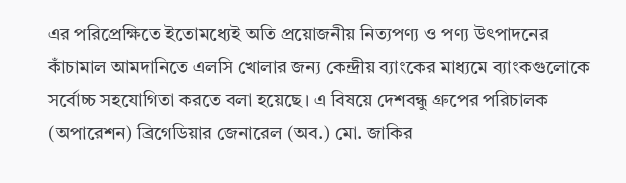এর পরিপ্রেক্ষিতে ইতোমধ্যেই অতি প্রয়োজনীয় নিত্যপণ্য ও পণ্য উৎপাদনের কাঁচামাল আমদানিতে এলসি খোলার জন্য কেন্দ্রীয় ব্যাংকের মাধ্যমে ব্যাংকগুলোকে সর্বোচ্চ সহযোগিতা করতে বলা হয়েছে। এ বিষয়ে দেশবন্ধু গ্রুপের পরিচালক (অপারেশন) ব্রিগেডিয়ার জেনারেল (অব.) মো. জাকির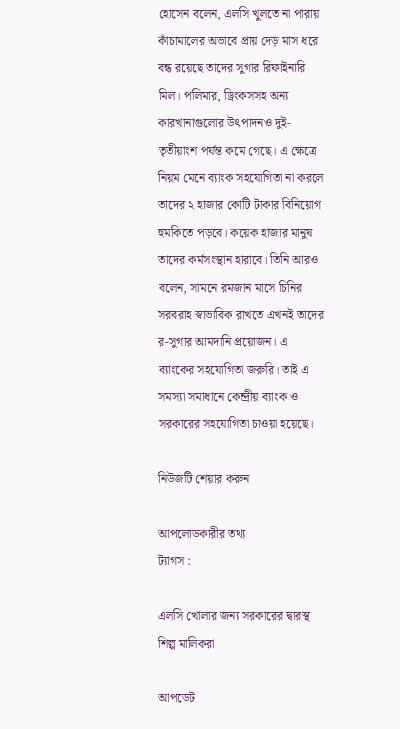হোসেন বলেন, এলসি খুলতে না পারায় কাঁচামালের অভাবে প্রায় দেড় মাস ধরে বন্ধ রয়েছে তাদের সুগার রিফাইনারি মিল। পলিমার, ড্রিংকসসহ অন্য কারখানাগুলোর উৎপাদনও দুই-তৃতীয়াংশ পর্যন্ত কমে গেছে। এ ক্ষেত্রে নিয়ম মেনে ব্যাংক সহযোগিতা না করলে তাদের ২ হাজার কোটি টাকার বিনিয়োগ হুমকিতে পড়বে। কয়েক হাজার মানুষ তাদের কর্মসংস্থান হারাবে। তিনি আরও বলেন, সামনে রমজান মাসে চিনির সরবরাহ স্বাভাবিক রাখতে এখনই তাদের র-সুগার আমদানি প্রয়োজন। এ ব্যাংকের সহযোগিতা জরুরি। তাই এ সমস্যা সমাধানে কেন্দ্রীয় ব্যাংক ও সরকারের সহযোগিতা চাওয়া হয়েছে।

নিউজটি শেয়ার করুন

আপলোডকারীর তথ্য
ট্যাগস :

এলসি খোলার জন্য সরকারের দ্বারস্থ শিল্প মালিকরা

আপডেট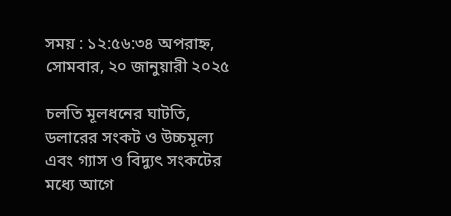সময় : ১২:৫৬:৩৪ অপরাহ্ন, সোমবার, ২০ জানুয়ারী ২০২৫

চলতি মূলধনের ঘাটতি, ডলারের সংকট ও উচ্চমূল্য এবং গ্যাস ও বিদ্যুৎ সংকটের মধ্যে আগে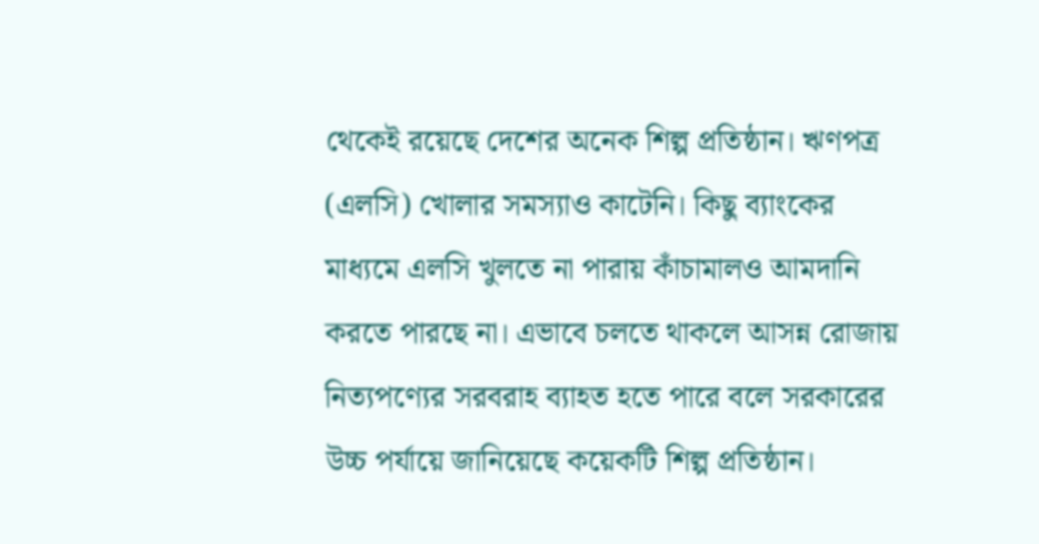থেকেই রয়েছে দেশের অনেক শিল্প প্রতিষ্ঠান। ঋণপত্র (এলসি) খোলার সমস্যাও কাটেনি। কিছু ব্যাংকের মাধ্যমে এলসি খুলতে না পারায় কাঁচামালও আমদানি করতে পারছে না। এভাবে চলতে থাকলে আসন্ন রোজায় নিত্যপণ্যের সরবরাহ ব্যাহত হতে পারে বলে সরকারের উচ্চ পর্যায়ে জানিয়েছে কয়েকটি শিল্প প্রতিষ্ঠান।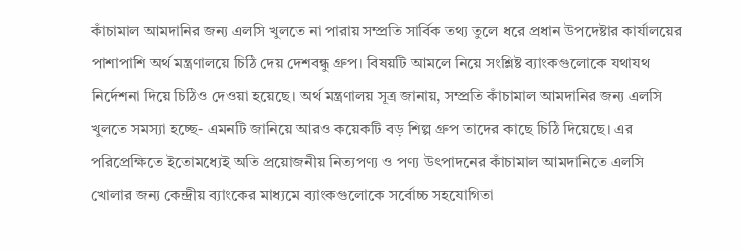কাঁচামাল আমদানির জন্য এলসি খুলতে না পারায় সম্প্রতি সার্বিক তথ্য তুলে ধরে প্রধান উপদেষ্টার কার্যালয়ের পাশাপাশি অর্থ মন্ত্রণালয়ে চিঠি দেয় দেশবন্ধু গ্রুপ। বিষয়টি আমলে নিয়ে সংশ্লিষ্ট ব্যাংকগুলোকে যথাযথ নির্দেশনা দিয়ে চিঠিও দেওয়া হয়েছে। অর্থ মন্ত্রণালয় সূত্র জানায়, সম্প্রতি কাঁচামাল আমদানির জন্য এলসি খুলতে সমস্যা হচ্ছে- এমনটি জানিয়ে আরও কয়েকটি বড় শিল্প গ্রুপ তাদের কাছে চিঠি দিয়েছে। এর পরিপ্রেক্ষিতে ইতোমধ্যেই অতি প্রয়োজনীয় নিত্যপণ্য ও পণ্য উৎপাদনের কাঁচামাল আমদানিতে এলসি খোলার জন্য কেন্দ্রীয় ব্যাংকের মাধ্যমে ব্যাংকগুলোকে সর্বোচ্চ সহযোগিতা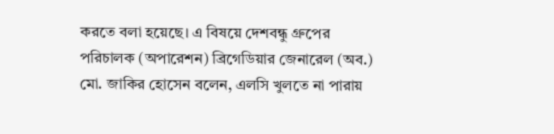করতে বলা হয়েছে। এ বিষয়ে দেশবন্ধু গ্রুপের পরিচালক (অপারেশন) ব্রিগেডিয়ার জেনারেল (অব.) মো. জাকির হোসেন বলেন, এলসি খুলতে না পারায়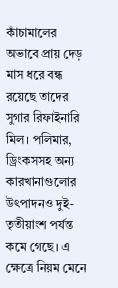কাঁচামালের অভাবে প্রায় দেড় মাস ধরে বন্ধ রয়েছে তাদের সুগার রিফাইনারি মিল। পলিমার, ড্রিংকসসহ অন্য কারখানাগুলোর উৎপাদনও দুই-তৃতীয়াংশ পর্যন্ত কমে গেছে। এ ক্ষেত্রে নিয়ম মেনে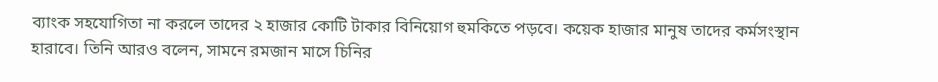ব্যাংক সহযোগিতা না করলে তাদের ২ হাজার কোটি টাকার বিনিয়োগ হুমকিতে পড়বে। কয়েক হাজার মানুষ তাদের কর্মসংস্থান হারাবে। তিনি আরও বলেন, সামনে রমজান মাসে চিনির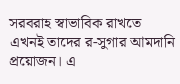সরবরাহ স্বাভাবিক রাখতে এখনই তাদের র-সুগার আমদানি প্রয়োজন। এ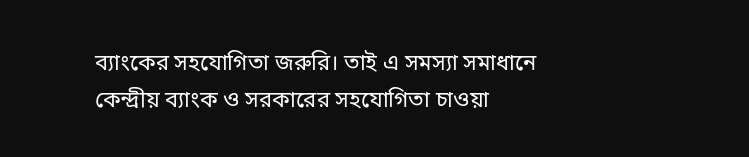ব্যাংকের সহযোগিতা জরুরি। তাই এ সমস্যা সমাধানে কেন্দ্রীয় ব্যাংক ও সরকারের সহযোগিতা চাওয়া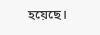হয়েছে।